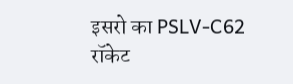इसरो का PSLV-C62 रॉकेट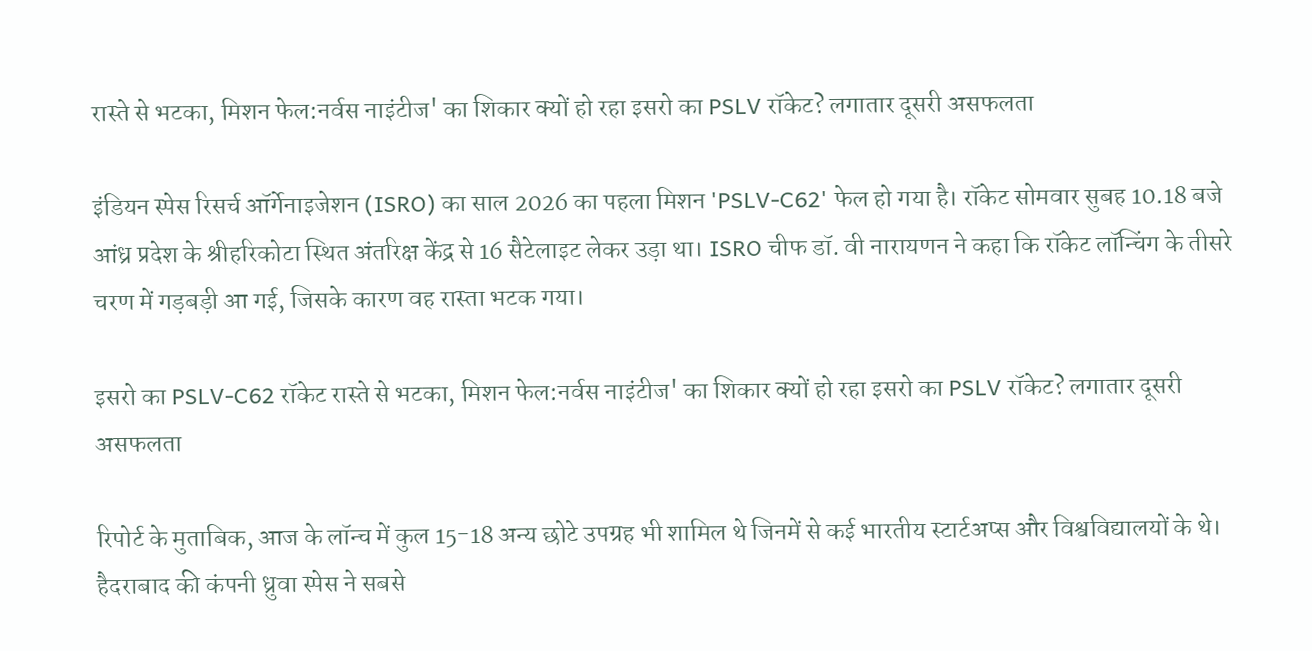रास्ते से भटका, मिशन फेल:नर्वस नाइंटीज' का शिकार क्यों हो रहा इसरो का PSLV रॉकेट? लगातार दूसरी असफलता

इंडियन स्पेस रिसर्च ऑर्गेनाइजेशन (ISRO) का साल 2026 का पहला मिशन 'PSLV-C62' फेल हो गया है। रॉकेट सोमवार सुबह 10.18 बजे आंध्र प्रदेश के श्रीहरिकोटा स्थित अंतरिक्ष केंद्र से 16 सैटेलाइट लेकर उड़ा था। ISRO चीफ डॉ. वी नारायणन ने कहा कि रॉकेट लॉन्चिंग के तीसरे चरण में गड़बड़ी आ गई, जिसके कारण वह रास्ता भटक गया।

इसरो का PSLV-C62 रॉकेट रास्ते से भटका, मिशन फेल:नर्वस नाइंटीज' का शिकार क्यों हो रहा इसरो का PSLV रॉकेट? लगातार दूसरी असफलता

रिपोर्ट के मुताबिक, आज के लॉन्च में कुल 15-18 अन्य छोटे उपग्रह भी शामिल थे जिनमें से कई भारतीय स्टार्टअप्स और विश्वविद्यालयों के थे। हैदराबाद की कंपनी ध्रुवा स्पेस ने सबसे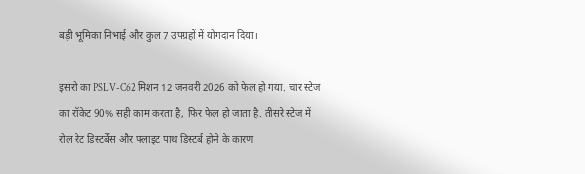बड़ी भूमिका निभाई और कुल 7 उपग्रहों में योगदान दिया।

इसरो का PSLV-C62 मिशन 12 जनवरी 2026 को फेल हो गया. चार स्टेज का रॉकेट 90% सही काम करता है, फिर फेल हो जाता है. तीसरे स्टेज में रोल रेट डिस्टर्बेंस और फ्लाइट पाथ डिस्टर्ब होने के कारण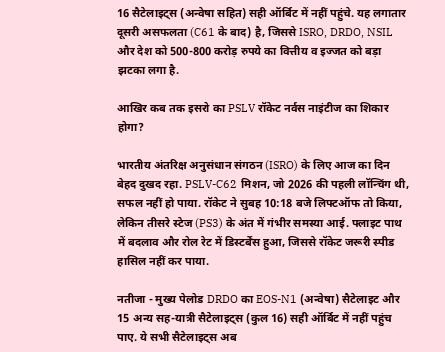16 सैटेलाइट्स (अन्वेषा सहित) सही ऑर्बिट में नहीं पहुंचे. यह लगातार दूसरी असफलता (C61 के बाद) है, जिससे ISRO, DRDO, NSIL और देश को 500-800 करोड़ रुपये का वित्तीय व इज्जत को बड़ा झटका लगा है.

आखिर कब तक इसरो का PSLV रॉकेट नर्वस नाइंटीज का शिकार होगा?

भारतीय अंतरिक्ष अनुसंधान संगठन (ISRO) के लिए आज का दिन बेहद दुखद रहा. PSLV-C62 मिशन, जो 2026 की पहली लॉन्चिंग थी, सफल नहीं हो पाया. रॉकेट ने सुबह 10:18 बजे लिफ्टऑफ तो किया, लेकिन तीसरे स्टेज (PS3) के अंत में गंभीर समस्या आई. फ्लाइट पाथ में बदलाव और रोल रेट में डिस्टर्बेंस हुआ, जिससे रॉकेट जरूरी स्पीड हासिल नहीं कर पाया.

नतीजा - मुख्य पेलोड DRDO का EOS-N1 (अन्वेषा) सैटेलाइट और 15 अन्य सह-यात्री सैटेलाइट्स (कुल 16) सही ऑर्बिट में नहीं पहुंच पाए. ये सभी सैटेलाइट्स अब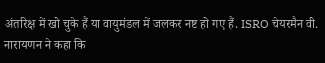अंतरिक्ष में खो चुके हैं या वायुमंडल में जलकर नष्ट हो गए हैं. ISRO चेयरमैन वी. नारायणन ने कहा कि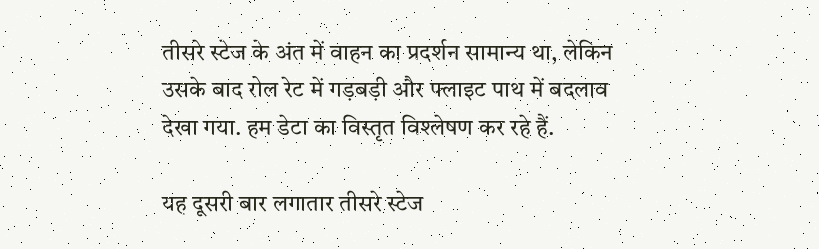तीसरे स्टेज के अंत में वाहन का प्रदर्शन सामान्य था, लेकिन उसके बाद रोल रेट में गड़बड़ी और फ्लाइट पाथ में बदलाव देखा गया. हम डेटा का विस्तृत विश्लेषण कर रहे हैं.

यह दूसरी बार लगातार तीसरे स्टेज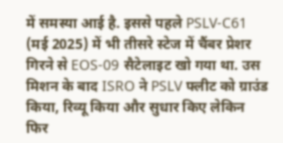में समस्या आई है. इससे पहले PSLV-C61 (मई 2025) में भी तीसरे स्टेज में चैंबर प्रेशर गिरने से EOS-09 सैटेलाइट खो गया था. उस मिशन के बाद ISRO ने PSLV फ्लीट को ग्राउंड किया, रिव्यू किया और सुधार किए लेकिन फिर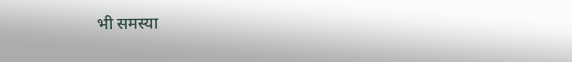भी समस्या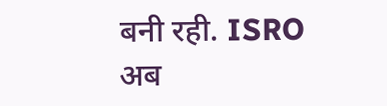बनी रही. ISRO अब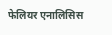फेलियर एनालिसिस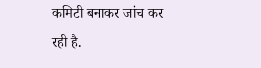कमिटी बनाकर जांच कर रही है.